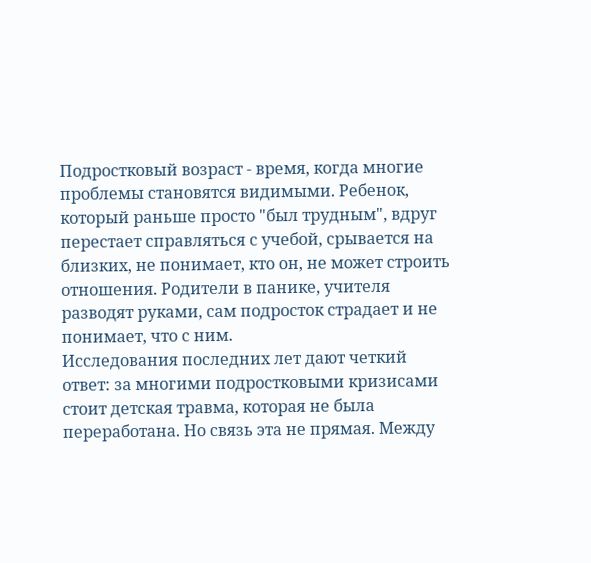Подростковый возраст - время, когда многие проблемы становятся видимыми. Ребенок, который раньше просто "был трудным", вдруг перестает справляться с учебой, срывается на близких, не понимает, кто он, не может строить отношения. Родители в панике, учителя разводят руками, сам подросток страдает и не понимает, что с ним.
Исследования последних лет дают четкий ответ: за многими подростковыми кризисами стоит детская травма, которая не была переработана. Но связь эта не прямая. Между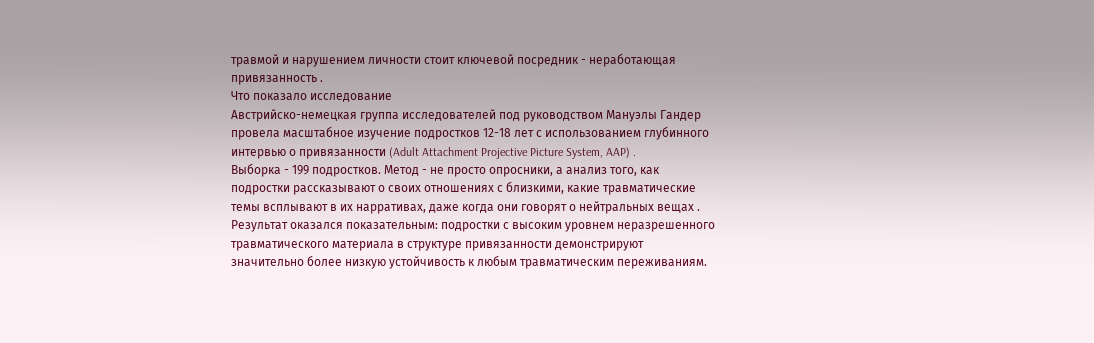травмой и нарушением личности стоит ключевой посредник - неработающая привязанность .
Что показало исследование
Австрийско-немецкая группа исследователей под руководством Мануэлы Гандер провела масштабное изучение подростков 12-18 лет с использованием глубинного интервью о привязанности (Adult Attachment Projective Picture System, AAP) .
Выборка - 199 подростков. Метод - не просто опросники, а анализ того, как подростки рассказывают о своих отношениях с близкими, какие травматические темы всплывают в их нарративах, даже когда они говорят о нейтральных вещах .
Результат оказался показательным: подростки с высоким уровнем неразрешенного травматического материала в структуре привязанности демонстрируют значительно более низкую устойчивость к любым травматическим переживаниям.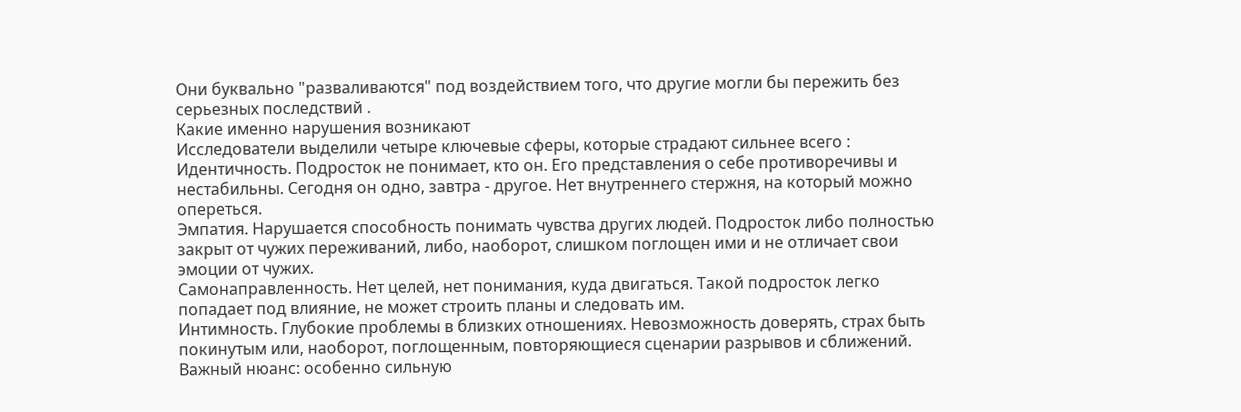Они буквально "разваливаются" под воздействием того, что другие могли бы пережить без серьезных последствий .
Какие именно нарушения возникают
Исследователи выделили четыре ключевые сферы, которые страдают сильнее всего :
Идентичность. Подросток не понимает, кто он. Его представления о себе противоречивы и нестабильны. Сегодня он одно, завтра - другое. Нет внутреннего стержня, на который можно опереться.
Эмпатия. Нарушается способность понимать чувства других людей. Подросток либо полностью закрыт от чужих переживаний, либо, наоборот, слишком поглощен ими и не отличает свои эмоции от чужих.
Самонаправленность. Нет целей, нет понимания, куда двигаться. Такой подросток легко попадает под влияние, не может строить планы и следовать им.
Интимность. Глубокие проблемы в близких отношениях. Невозможность доверять, страх быть покинутым или, наоборот, поглощенным, повторяющиеся сценарии разрывов и сближений.
Важный нюанс: особенно сильную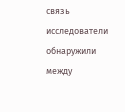связь исследователи обнаружили между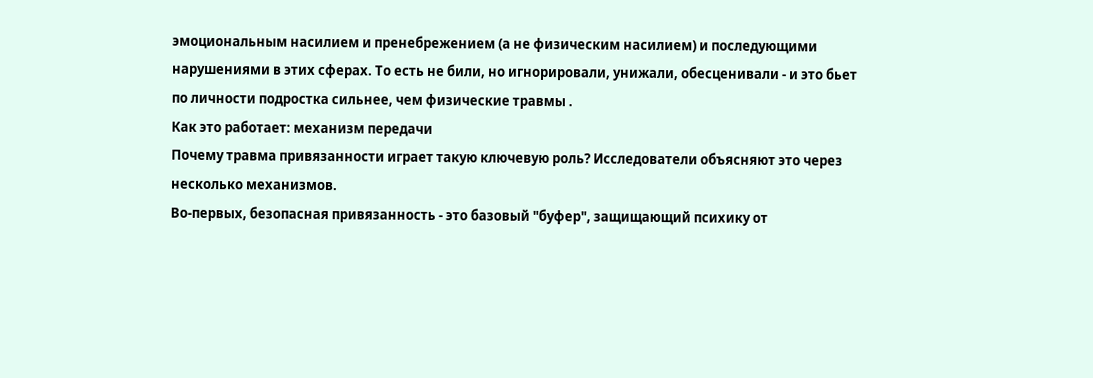эмоциональным насилием и пренебрежением (а не физическим насилием) и последующими нарушениями в этих сферах. То есть не били, но игнорировали, унижали, обесценивали - и это бьет по личности подростка сильнее, чем физические травмы .
Как это работает: механизм передачи
Почему травма привязанности играет такую ключевую роль? Исследователи объясняют это через несколько механизмов.
Во-первых, безопасная привязанность - это базовый "буфер", защищающий психику от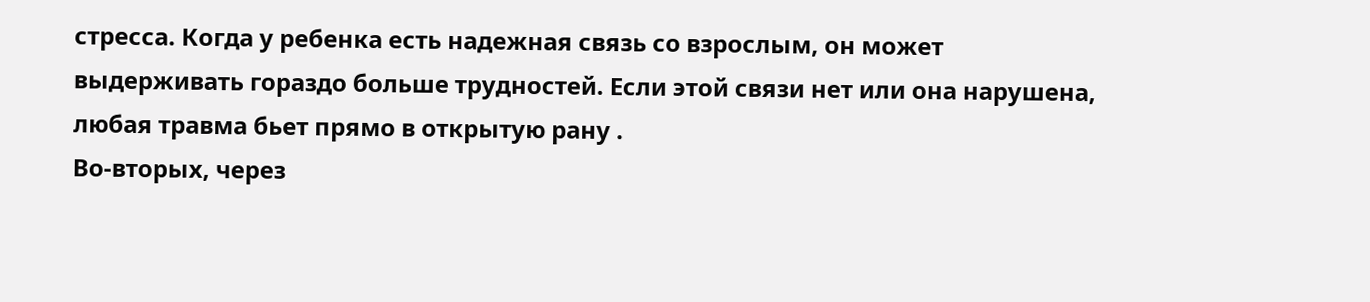стресса. Когда у ребенка есть надежная связь со взрослым, он может выдерживать гораздо больше трудностей. Если этой связи нет или она нарушена, любая травма бьет прямо в открытую рану .
Во-вторых, через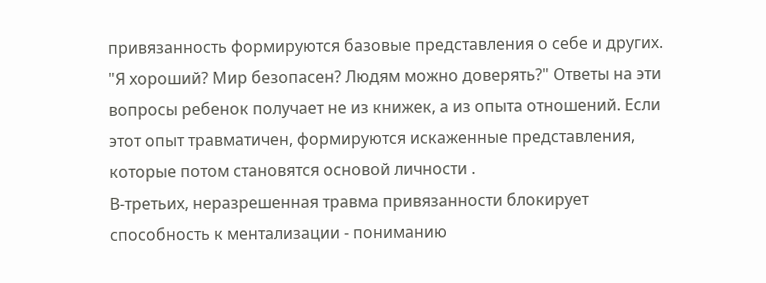привязанность формируются базовые представления о себе и других. "Я хороший? Мир безопасен? Людям можно доверять?" Ответы на эти вопросы ребенок получает не из книжек, а из опыта отношений. Если этот опыт травматичен, формируются искаженные представления, которые потом становятся основой личности .
В-третьих, неразрешенная травма привязанности блокирует способность к ментализации - пониманию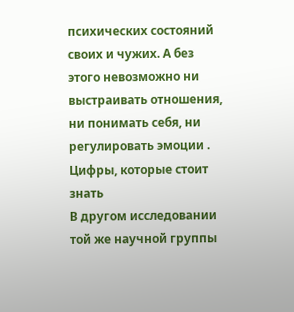психических состояний своих и чужих. А без этого невозможно ни выстраивать отношения, ни понимать себя, ни регулировать эмоции .
Цифры, которые стоит знать
В другом исследовании той же научной группы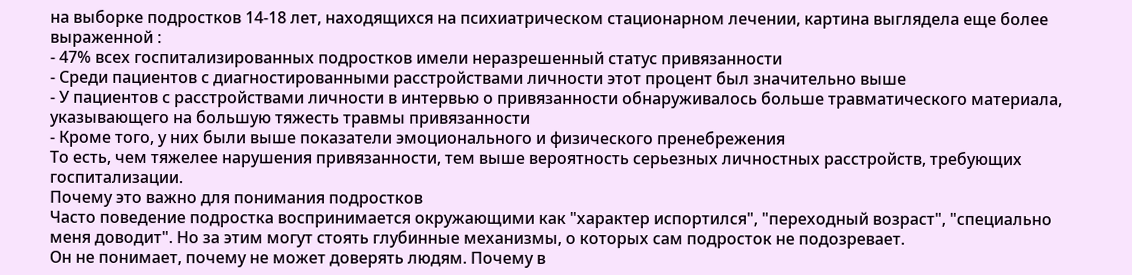на выборке подростков 14-18 лет, находящихся на психиатрическом стационарном лечении, картина выглядела еще более выраженной :
- 47% всех госпитализированных подростков имели неразрешенный статус привязанности
- Среди пациентов с диагностированными расстройствами личности этот процент был значительно выше
- У пациентов с расстройствами личности в интервью о привязанности обнаруживалось больше травматического материала, указывающего на большую тяжесть травмы привязанности
- Кроме того, у них были выше показатели эмоционального и физического пренебрежения
То есть, чем тяжелее нарушения привязанности, тем выше вероятность серьезных личностных расстройств, требующих госпитализации.
Почему это важно для понимания подростков
Часто поведение подростка воспринимается окружающими как "характер испортился", "переходный возраст", "специально меня доводит". Но за этим могут стоять глубинные механизмы, о которых сам подросток не подозревает.
Он не понимает, почему не может доверять людям. Почему в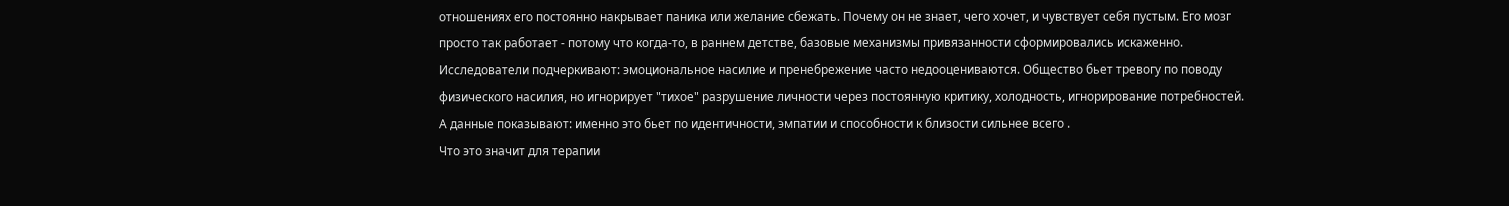отношениях его постоянно накрывает паника или желание сбежать. Почему он не знает, чего хочет, и чувствует себя пустым. Его мозг просто так работает - потому что когда-то, в раннем детстве, базовые механизмы привязанности сформировались искаженно.
Исследователи подчеркивают: эмоциональное насилие и пренебрежение часто недооцениваются. Общество бьет тревогу по поводу физического насилия, но игнорирует "тихое" разрушение личности через постоянную критику, холодность, игнорирование потребностей. А данные показывают: именно это бьет по идентичности, эмпатии и способности к близости сильнее всего .
Что это значит для терапии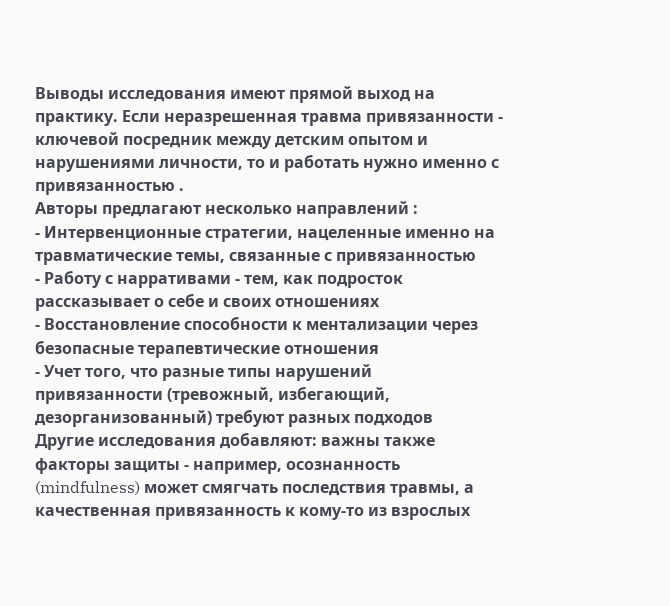Выводы исследования имеют прямой выход на практику. Если неразрешенная травма привязанности - ключевой посредник между детским опытом и нарушениями личности, то и работать нужно именно с привязанностью .
Авторы предлагают несколько направлений :
- Интервенционные стратегии, нацеленные именно на травматические темы, связанные с привязанностью
- Работу с нарративами - тем, как подросток рассказывает о себе и своих отношениях
- Восстановление способности к ментализации через безопасные терапевтические отношения
- Учет того, что разные типы нарушений привязанности (тревожный, избегающий, дезорганизованный) требуют разных подходов
Другие исследования добавляют: важны также факторы защиты - например, осознанность (mindfulness) может смягчать последствия травмы, а качественная привязанность к кому-то из взрослых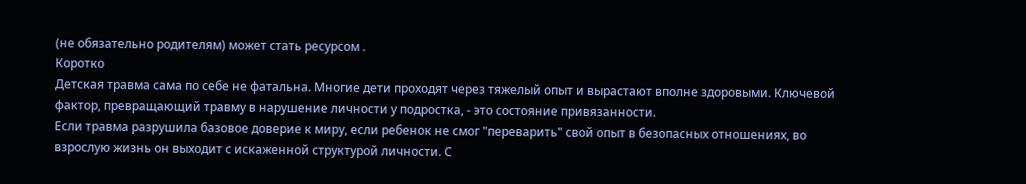(не обязательно родителям) может стать ресурсом .
Коротко
Детская травма сама по себе не фатальна. Многие дети проходят через тяжелый опыт и вырастают вполне здоровыми. Ключевой фактор, превращающий травму в нарушение личности у подростка, - это состояние привязанности.
Если травма разрушила базовое доверие к миру, если ребенок не смог "переварить" свой опыт в безопасных отношениях, во взрослую жизнь он выходит с искаженной структурой личности. С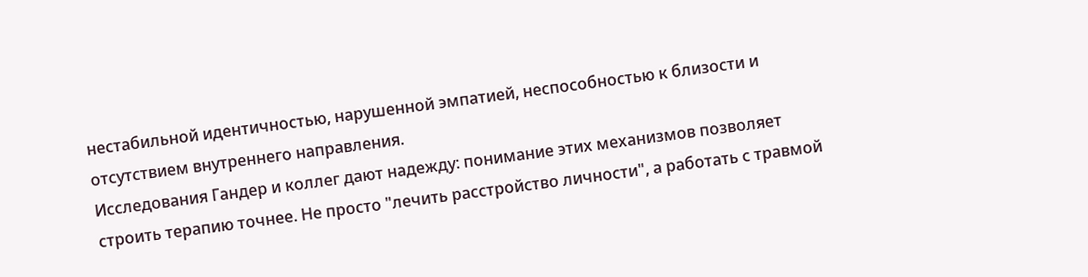нестабильной идентичностью, нарушенной эмпатией, неспособностью к близости и отсутствием внутреннего направления.
Исследования Гандер и коллег дают надежду: понимание этих механизмов позволяет строить терапию точнее. Не просто "лечить расстройство личности", а работать с травмой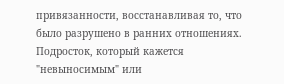привязанности, восстанавливая то, что было разрушено в ранних отношениях.
Подросток, который кажется "невыносимым" или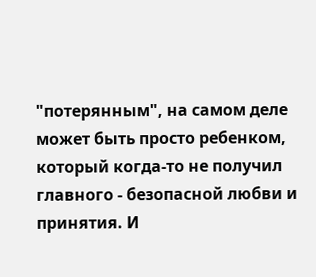"потерянным", на самом деле может быть просто ребенком, который когда-то не получил главного - безопасной любви и принятия. И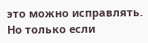это можно исправлять. Но только если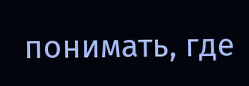понимать, где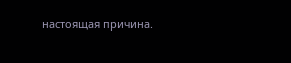настоящая причина.